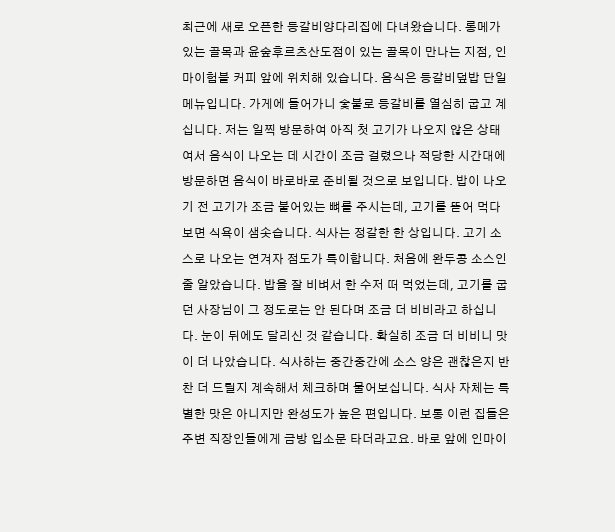최근에 새로 오픈한 등갈비양다리집에 다녀왔습니다. 롱메가 있는 골목과 윤숲후르츠산도점이 있는 골목이 만나는 지점, 인마이험블 커피 앞에 위치해 있습니다. 음식은 등갈비덮밥 단일 메뉴입니다. 가게에 들어가니 숯불로 등갈비를 열심히 굽고 계십니다. 저는 일찍 방문하여 아직 첫 고기가 나오지 않은 상태여서 음식이 나오는 데 시간이 조금 걸렸으나 적당한 시간대에 방문하면 음식이 바로바로 준비될 것으로 보입니다. 밥이 나오기 전 고기가 조금 붙어있는 뼈를 주시는데, 고기를 뜯어 먹다 보면 식욕이 샘솟습니다. 식사는 정갈한 한 상입니다. 고기 소스로 나오는 연겨자 점도가 특이합니다. 처음에 완두콩 소스인 줄 알았습니다. 밥을 잘 비벼서 한 수저 떠 먹었는데, 고기를 굽던 사장님이 그 정도로는 안 된다며 조금 더 비비라고 하십니다. 눈이 뒤에도 달리신 것 같습니다. 확실히 조금 더 비비니 맛이 더 나았습니다. 식사하는 중간중간에 소스 양은 괜찮은지 반찬 더 드릴지 계속해서 체크하며 물어보십니다. 식사 자체는 특별한 맛은 아니지만 완성도가 높은 편입니다. 보통 이런 집들은 주변 직장인들에게 금방 입소문 타더라고요. 바로 앞에 인마이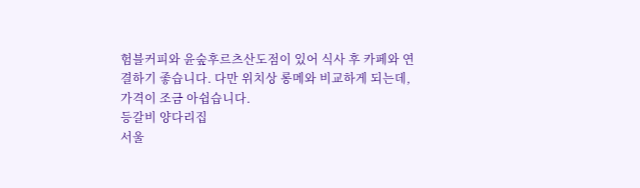험블커피와 윤숲후르츠산도점이 있어 식사 후 카페와 연결하기 좋습니다. 다만 위치상 롱메와 비교하게 되는데, 가격이 조금 아쉽습니다.
등갈비 양다리집
서울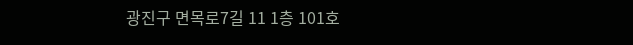광진구 면목로7길 11 1층 101호